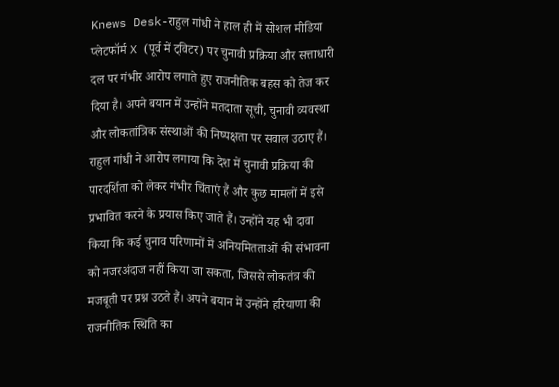Knews Desk-राहुल गांधी ने हाल ही में सोशल मीडिया प्लेटफॉर्म X (पूर्व में ट्विटर) पर चुनावी प्रक्रिया और सत्ताधारी दल पर गंभीर आरोप लगाते हुए राजनीतिक बहस को तेज कर दिया है। अपने बयान में उन्होंने मतदाता सूची, चुनावी व्यवस्था और लोकतांत्रिक संस्थाओं की निष्पक्षता पर सवाल उठाए हैं।
राहुल गांधी ने आरोप लगाया कि देश में चुनावी प्रक्रिया की पारदर्शिता को लेकर गंभीर चिंताएं हैं और कुछ मामलों में इसे प्रभावित करने के प्रयास किए जाते हैं। उन्होंने यह भी दावा किया कि कई चुनाव परिणामों में अनियमितताओं की संभावना को नजरअंदाज नहीं किया जा सकता, जिससे लोकतंत्र की मजबूती पर प्रश्न उठते हैं। अपने बयान में उन्होंने हरियाणा की राजनीतिक स्थिति का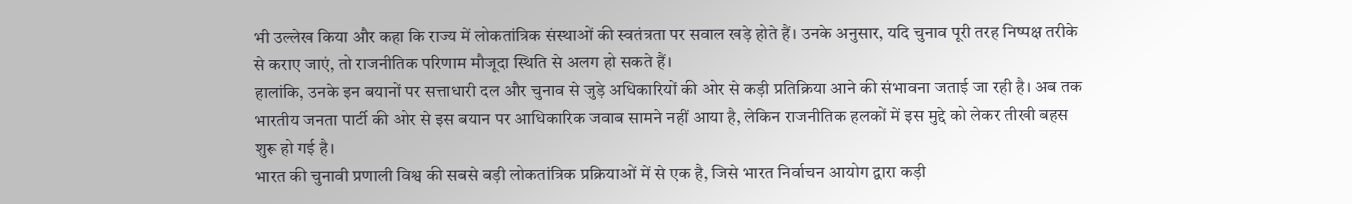भी उल्लेख किया और कहा कि राज्य में लोकतांत्रिक संस्थाओं की स्वतंत्रता पर सवाल खड़े होते हैं। उनके अनुसार, यदि चुनाव पूरी तरह निष्पक्ष तरीके से कराए जाएं, तो राजनीतिक परिणाम मौजूदा स्थिति से अलग हो सकते हैं।
हालांकि, उनके इन बयानों पर सत्ताधारी दल और चुनाव से जुड़े अधिकारियों की ओर से कड़ी प्रतिक्रिया आने की संभावना जताई जा रही है। अब तक भारतीय जनता पार्टी की ओर से इस बयान पर आधिकारिक जवाब सामने नहीं आया है, लेकिन राजनीतिक हलकों में इस मुद्दे को लेकर तीखी बहस शुरू हो गई है।
भारत की चुनावी प्रणाली विश्व की सबसे बड़ी लोकतांत्रिक प्रक्रियाओं में से एक है, जिसे भारत निर्वाचन आयोग द्वारा कड़ी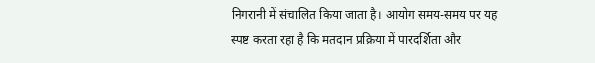निगरानी में संचालित किया जाता है। आयोग समय-समय पर यह स्पष्ट करता रहा है कि मतदान प्रक्रिया में पारदर्शिता और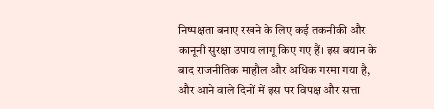निष्पक्षता बनाए रखने के लिए कई तकनीकी और कानूनी सुरक्षा उपाय लागू किए गए हैं। इस बयान के बाद राजनीतिक माहौल और अधिक गरमा गया है, और आने वाले दिनों में इस पर विपक्ष और सत्ता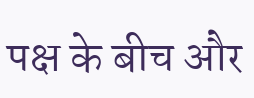पक्ष के बीच और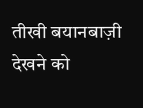तीखी बयानबाज़ी देखने को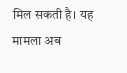मिल सकती है। यह मामला अब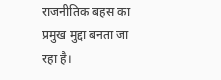राजनीतिक बहस का प्रमुख मुद्दा बनता जा रहा है।